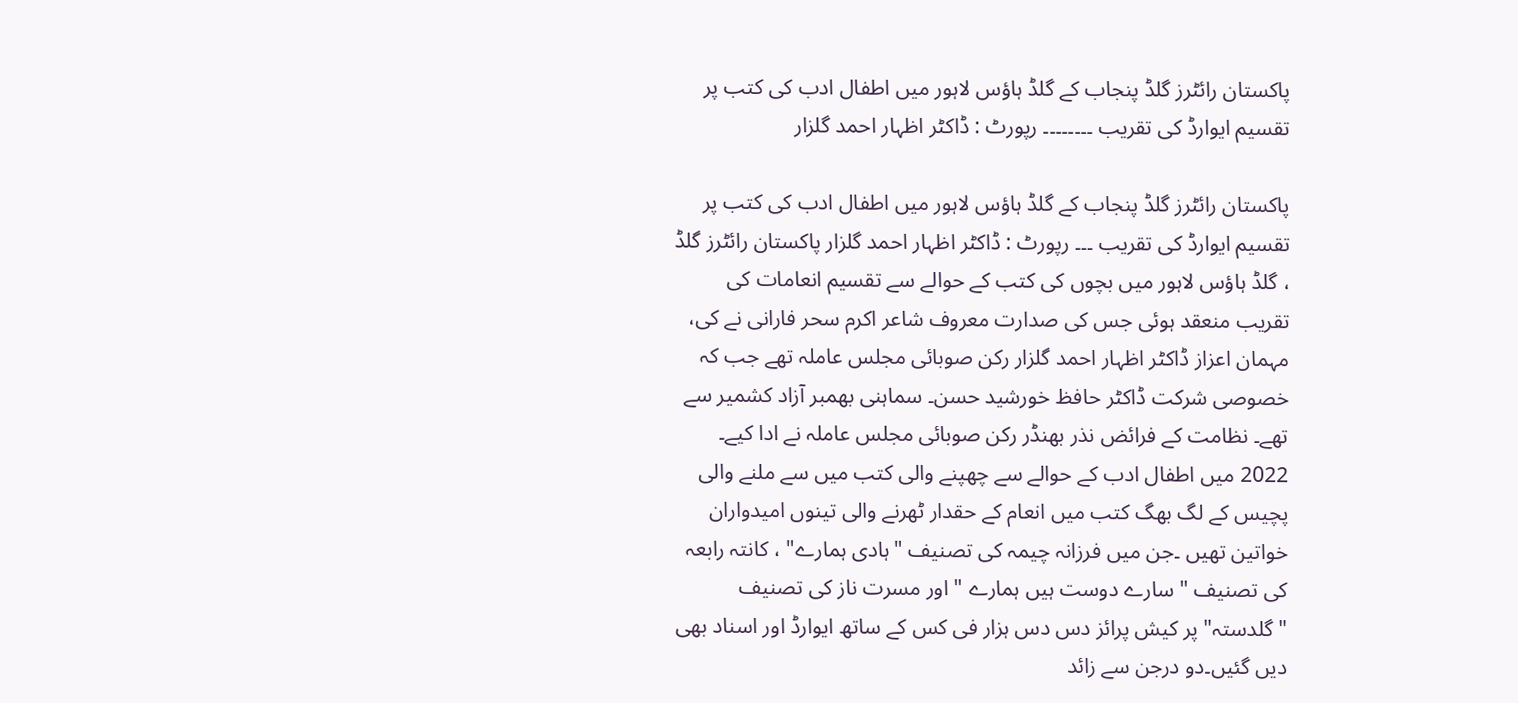پاکستان رائٹرز گلڈ پنجاب کے گلڈ ہاؤس لاہور میں اطفال ادب کی کتب پر تقسیم ایوارڈ کی تقریب ۔۔۔۔۔۔۔۔ رپورٹ : ڈاکٹر اظہار احمد گلزار

پاکستان رائٹرز گلڈ پنجاب کے گلڈ ہاؤس لاہور میں اطفال ادب کی کتب پر تقسیم ایوارڈ کی تقریب ۔۔۔ رپورٹ : ڈاکٹر اظہار احمد گلزار پاکستان رائٹرز گلڈ ، گلڈ ہاؤس لاہور میں بچوں کی کتب کے حوالے سے تقسیم انعامات کی تقریب منعقد ہوئی جس کی صدارت معروف شاعر اکرم سحر فارانی نے کی، مہمان اعزاز ڈاکٹر اظہار احمد گلزار رکن صوبائی مجلس عاملہ تھے جب کہ خصوصی شرکت ڈاکٹر حافظ خورشید حسن۔ سماہنی بھمبر آزاد کشمیر سے تھے۔ نظامت کے فرائض نذر بھنڈر رکن صوبائی مجلس عاملہ نے ادا کیے۔ 2022 میں اطفال ادب کے حوالے سے چھپنے والی کتب میں سے ملنے والی پچیس کے لگ بھگ کتب میں انعام کے حقدار ٹھرنے والی تینوں امیدواران خواتین تھیں ۔جن میں فرزانہ چیمہ کی تصنیف "ہادی ہمارے" ، کانتہ رابعہ کی تصنیف " سارے دوست ہیں ہمارے " اور مسرت ناز کی تصنیف "گلدستہ" پر کیش پرائز دس دس ہزار فی کس کے ساتھ ایوارڈ اور اسناد بھی دیں گئیں۔دو درجن سے زائد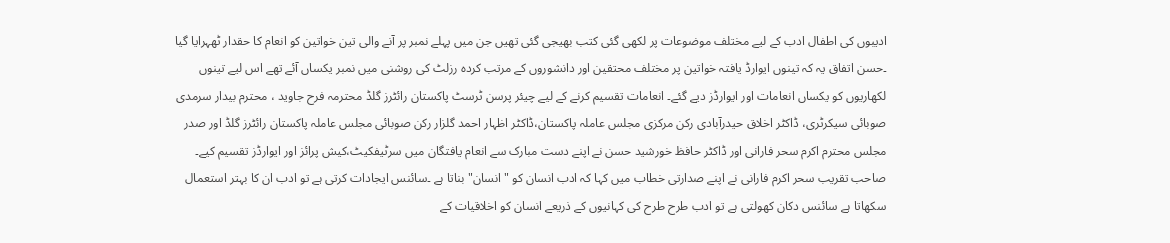ادیبوں کی اطفال ادب کے لیے مختلف موضوعات پر لکھی گئی کتب بھیجی گئی تھیں جن میں پہلے نمبر پر آنے والی تین خواتین کو انعام کا حقدار ٹھہرایا گیا ۔حسن اتفاق یہ کہ تینوں ایوارڈ یافتہ خواتین پر مختلف محتقین اور دانشوروں کے مرتب کردہ رزلٹ کی روشنی میں نمبر یکساں آئے تھے اس لیے تینوں لکھاریوں کو یکساں انعامات اور ایوارڈز دیے گئے۔ انعامات تقسیم کرنے کے لیے چیئر پرسن ٹرسٹ پاکستان رائٹرز گلڈ محترمہ فرح جاوید ، محترم بیدار سرمدی صوبائی سیکرٹری، ڈاکٹر اخلاق حیدرآبادی رکن مرکزی مجلس عاملہ پاکستان،ڈاکٹر اظہار احمد گلزار رکن صوبائی مجلس عاملہ پاکستان رائٹرز گلڈ اور صدر مجلس محترم اکرم سحر فارانی اور ڈاکٹر حافظ خورشید حسن نے اپنے دست مبارک سے انعام یافتگان میں سرٹیفکیٹ،کیش پرائز اور ایوارڈز تقسیم کیے۔ صاحب تقریب سحر اکرم فارانی نے اپنے صدارتی خطاب میں کہا کہ ادب انسان کو " انسان" بناتا ہے ۔سائنس ایجادات کرتی ہے تو ادب ان کا بہتر استعمال سکھاتا ہے سائنس دکان کھولتی ہے تو ادب طرح طرح کی کہانیوں کے ذریعے انسان کو اخلاقیات کے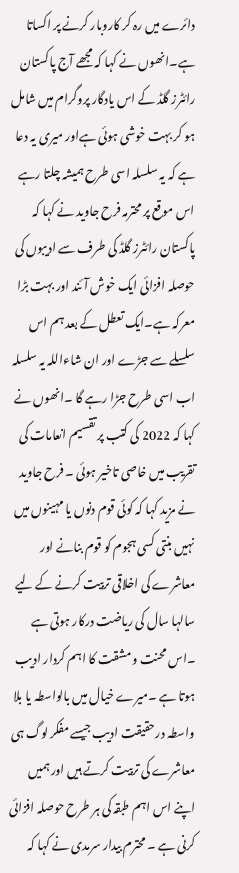دائرے میں رہ کر کاروبار کرنے پر اکساتا ہے۔انھوں نے کہا کہ مجھے آج پاکستان رائٹرز گلڈ کے اس یادگار پروگرام میں شامل ہو کر بہت خوشی ہوئی ہےاور میری یہ دعا ہے کہ یہ سلسلہ اسی طرح ہمیشہ چلتا رہے اس موقع پر محترمہ فرح جاوید نے کہا کہ پاکستان رائٹرز گلڈ کی طرف سے ادیبوں کی حوصلہ افزائی ایک خوش آئند اور بہت بڑا معرکہ ہے۔ایک تعطل کے بعد ہم اس سلسلے سے جڑے اور ان شاءاللہ یہ سلسلہ اب اسی طرح جڑا رہے گا ۔انھوں نے کہا کہ 2022 کی کتب پر تقسیم انعامات کی تقریب میں خاصی تاخیر ہوئی ۔ فرح جاوید نے مزید کہا کہ کوئی قوم دنوں یا مہینوں میں نہیں بنتی کسی ہجوم کو قوم بنانے اور معاشرے کی اخلاقی تربیت کرنے کے لیے سالہا سال کی ریاضت درکار ہوتی ہے ۔اس محنت و مشقت کا اہم کردار ادیب ہوتا ہے ۔میرے خیال میں بالواسطہ یا بلا واسطہ درحقیقت ادیب جیسے مفکر لوگ ہی معاشرے کی تربیت کرتے ہیں اور ہمیں اپنے اس اہم طبقہ کی ہر طرح حوصلہ افزائی کرنی ہے ۔ محترم بیدار سرمدی نے کہا کہ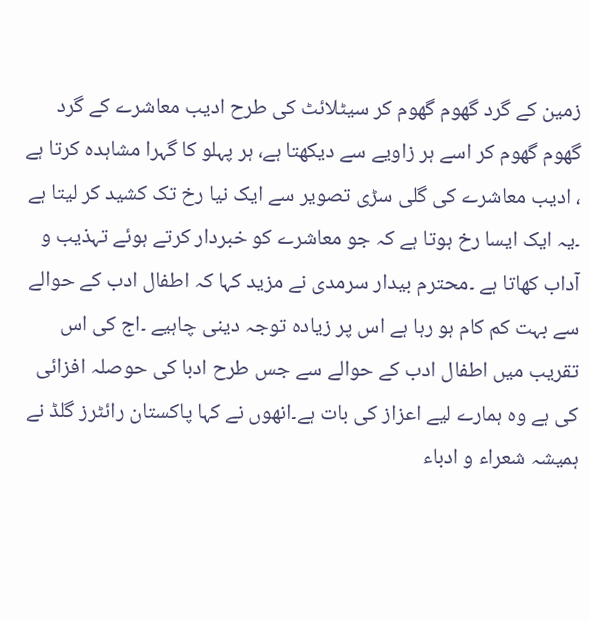زمین کے گرد گھوم گھوم کر سیٹلائٹ کی طرح ادیب معاشرے کے گرد گھوم گھوم کر اسے ہر زاویے سے دیکھتا ہے، ہر پہلو کا گہرا مشاہدہ کرتا ہے ، ادیب معاشرے کی گلی سڑی تصویر سے ایک نیا رخ تک کشید کر لیتا ہے ۔یہ ایک ایسا رخ ہوتا ہے کہ جو معاشرے کو خبردار کرتے ہوئے تہذیب و آداب کھاتا ہے ۔محترم بیدار سرمدی نے مزید کہا کہ اطفال ادب کے حوالے سے بہت کم کام ہو رہا ہے اس پر زیادہ توجہ دینی چاہیے ۔اج کی اس تقریب میں اطفال ادب کے حوالے سے جس طرح ادبا کی حوصلہ افزائی کی ہے وہ ہمارے لیے اعزاز کی بات ہے۔انھوں نے کہا پاکستان رائٹرز گلڈ نے ہمیشہ شعراء و ادباء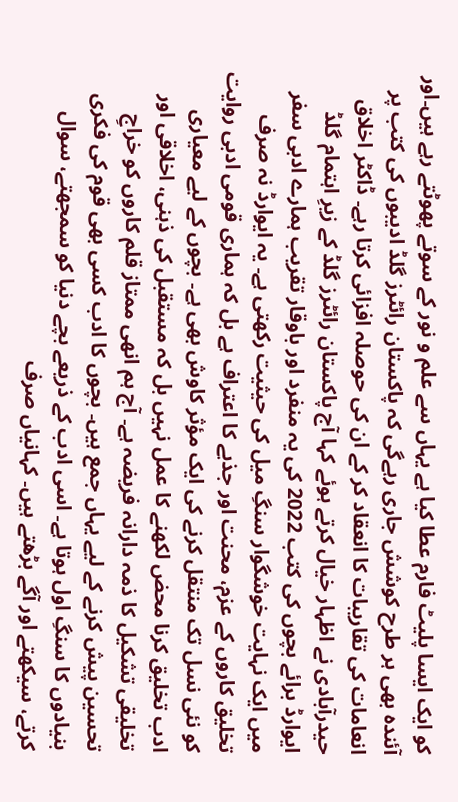کو ایک ایسا پلیٹ فارم عطا کیا ہے یہاں سے علم و نور کے سوتے پھوٹتے رہے ہیں۔اور آئندہ بھی ہر طرح کوشش جاری رہےگی کہ پاکستان رائٹرز گلڈ ادیبوں کی کتب پر انعامات کی تقاریبات کا انعقاد کر کے ان کی حوصلہ افزائی کرتا رہے۔ ڈاکٹر اخلاق حیدرآبادی نے اظہار خیال کرتے ہوئے کہا آج پاکستان رائٹرز گلڈ کے زیرِ اہتمام گلڈ ایوارڈ برائے بچوں کی کتب 2022 کی یہ منفرد اور باوقار تقریب ہمارے ادبی سفر میں ایک نہایت خوشگوار سنگِ میل کی حیثیت رکھتی ہے۔ یہ ایوارڈ نہ صرف تخلیق کاروں کے عزم، محنت اور جذبے کا اعتراف ہے بل کہ ہماری قومی ادبی روایت کو نئی نسل تک منتقل کرنے کی ایک مؤثر کاوش بھی ہے۔ بچوں کے لیے معیاری ادب تخلیق کرنا محض لکھنے کا عمل نہیں بل کہ مستقبل کی ذہنی، اخلاقی اور تخلیقی تشکیل کا ذمہ دارانہ فریضہ ہے۔ آج ہم انھی ممتاز قلم کاروں کو خراجِ تحسین پیش کرنے کے لیے یہاں جمع ہیں۔ بچوں کا ادب کسی بھی قوم کی فکری بنیادوں کا سنگِ اول ہوتا ہے۔ اسی ادب کے ذریعے بچے دنیا کو سمجھتے، سوال کرتے، سیکھتے اور آگے بڑھتے ہیں۔ کہانیاں صرف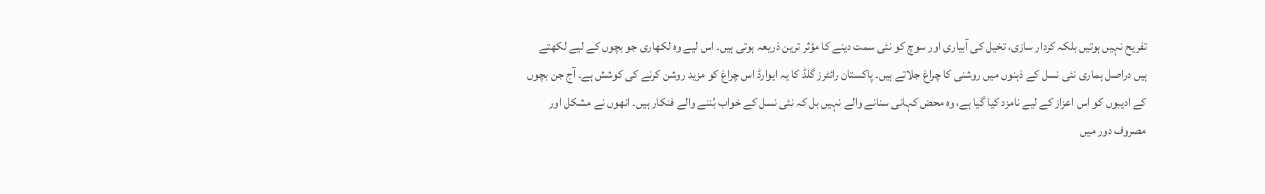تفریح نہیں ہوتیں بلکہ کردار سازی، تخیل کی آبیاری اور سوچ کو نئی سمت دینے کا مؤثر ترین ذریعہ ہوتی ہیں۔ اس لیے وہ لکھاری جو بچوں کے لیے لکھتے ہیں دراصل ہماری نئی نسل کے ذہنوں میں روشنی کا چراغ جلاتے ہیں۔ پاکستان رائٹرز گلڈ کا یہ ایوارڈ اس چراغ کو مزید روشن کرنے کی کوشش ہے۔ آج جن بچوں کے ادیبوں کو اس اعزاز کے لیے نامزد کیا گیا ہے، وہ محض کہانی سنانے والے نہیں بل کہ نئی نسل کے خواب بُننے والے فنکار ہیں۔ انھوں نے مشکل اور مصروف دور میں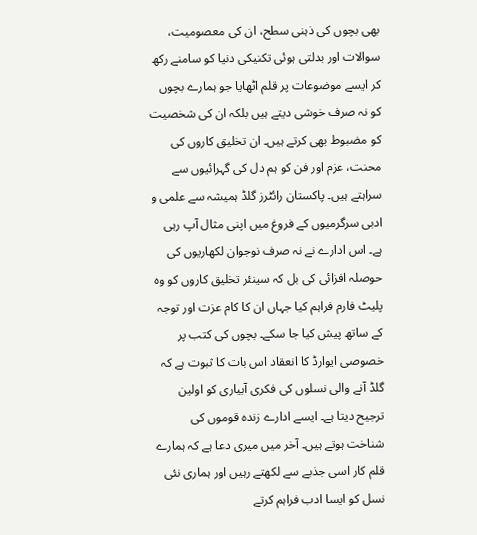بھی بچوں کی ذہنی سطح، ان کی معصومیت، سوالات اور بدلتی ہوئی تکنیکی دنیا کو سامنے رکھ کر ایسے موضوعات پر قلم اٹھایا جو ہمارے بچوں کو نہ صرف خوشی دیتے ہیں بلکہ ان کی شخصیت کو مضبوط بھی کرتے ہیں۔ ان تخلیق کاروں کی محنت، عزم اور فن کو ہم دل کی گہرائیوں سے سراہتے ہیں۔ پاکستان رائٹرز گلڈ ہمیشہ سے علمی و ادبی سرگرمیوں کے فروغ میں اپنی مثال آپ رہی ہے۔ اس ادارے نے نہ صرف نوجوان لکھاریوں کی حوصلہ افزائی کی بل کہ سینئر تخلیق کاروں کو وہ پلیٹ فارم فراہم کیا جہاں ان کا کام عزت اور توجہ کے ساتھ پیش کیا جا سکے۔ بچوں کی کتب پر خصوصی ایوارڈ کا انعقاد اس بات کا ثبوت ہے کہ گلڈ آنے والی نسلوں کی فکری آبیاری کو اولین ترجیح دیتا ہے۔ ایسے ادارے زندہ قوموں کی شناخت ہوتے ہیں۔ آخر میں میری دعا ہے کہ ہمارے قلم کار اسی جذبے سے لکھتے رہیں اور ہماری نئی نسل کو ایسا ادب فراہم کرتے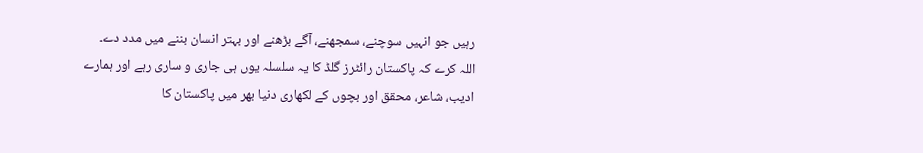رہیں جو انہیں سوچنے، سمجھنے، آگے بڑھنے اور بہتر انسان بننے میں مدد دے۔ اللہ کرے کہ پاکستان رائٹرز گلڈ کا یہ سلسلہ یوں ہی جاری و ساری رہے اور ہمارے ادیب، شاعر، محقق اور بچوں کے لکھاری دنیا بھر میں پاکستان کا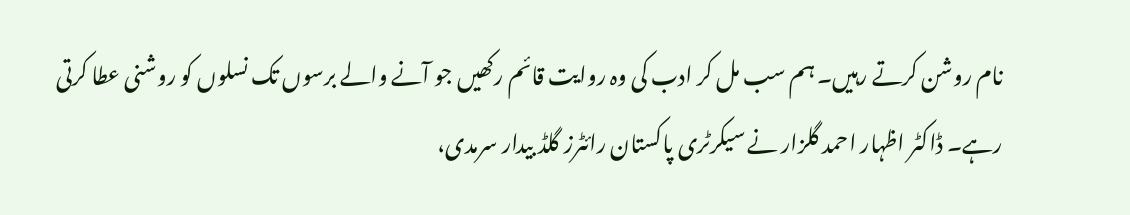نام روشن کرتے رہیں۔ ہم سب مل کر ادب کی وہ روایت قائم رکھیں جو آنے والے برسوں تک نسلوں کو روشنی عطا کرتی رہے۔ ڈاکٹر اظہار احمد گلزار نے سیکرٹری پاکستان رائٹرز گلڈ بیدار سرمدی،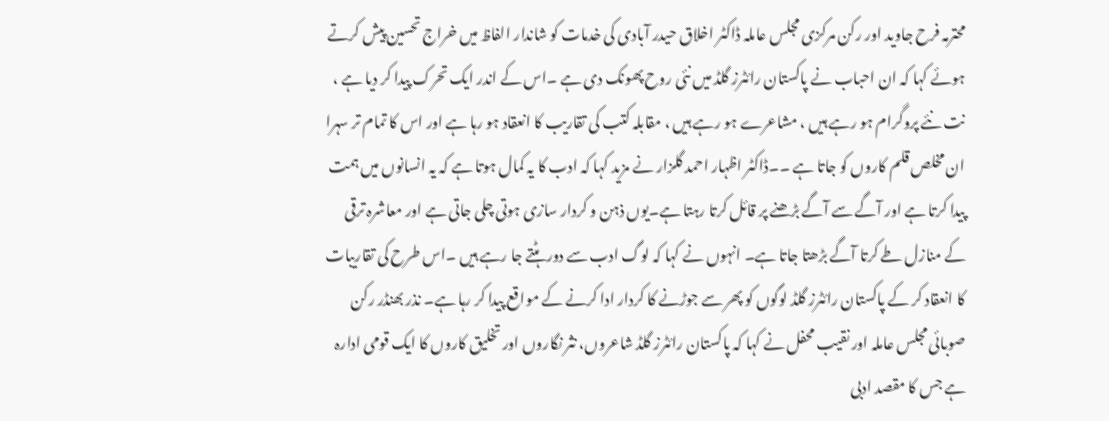محترمہ فرح جاوید اور رکن مرکزی مجلس عاملہ ڈاکٹر اخلاق حیدر آبادی کی خدمات کو شاندار الفاظ میں خراج تحسین پیش کرتے ہوئے کہا کہ ان احباب نے پاکستان رائٹرز گلڈ میں نئی روح پھونک دی ہے ۔اس کے اندر ایک تحرک پیدا کر دیا ہے ، نت نئے پروگرام ہو رہے ہیں ، مشاعرے ہو رہے ہیں ، مقابلہ کتب کی تقاریب کا انعقاد ہو رہا ہے اور اس کا تمام تر سہرا ان مخلص قلم کاروں کو جاتا ہے ۔۔ڈاکٹر اظہار احمد گلزار نے مزید کہا کہ ادب کا یہ کمال ہوتا ہے کہ یہ انسانوں میں ہمت پیدا کرتا ہے اور آگے سے آگے بڑھنے پر قائل کرتا رہتا ہے۔یوں ذہن و کردار سازی ہوتی چلی جاتی ہے اور معاشرہ ترقی کے منازل طے کرتا آگے بڑھتا جاتا ہے۔ انہوں نے کہا کہ لوگ ادب سے دور ہٹتے جا رہے ہیں ۔اس طرح کی تقاریبات کا انعقاد کر کے پاکستان رائٹرز گلڈ لوگوں کو پھر سے جوڑنے کا کردار ادا کرنے کے مواقع پیدا کر رہا ہے۔ نذر بھنڈر رکن صوبائی مجلس عاملہ اور نقیب محفل نے کہا کہ پاکستان رائٹرز گلڈ شاعروں، نثر نگاروں اور تخلیق کاروں کا ایک قومی ادارہ ہے جس کا مقصد ادبی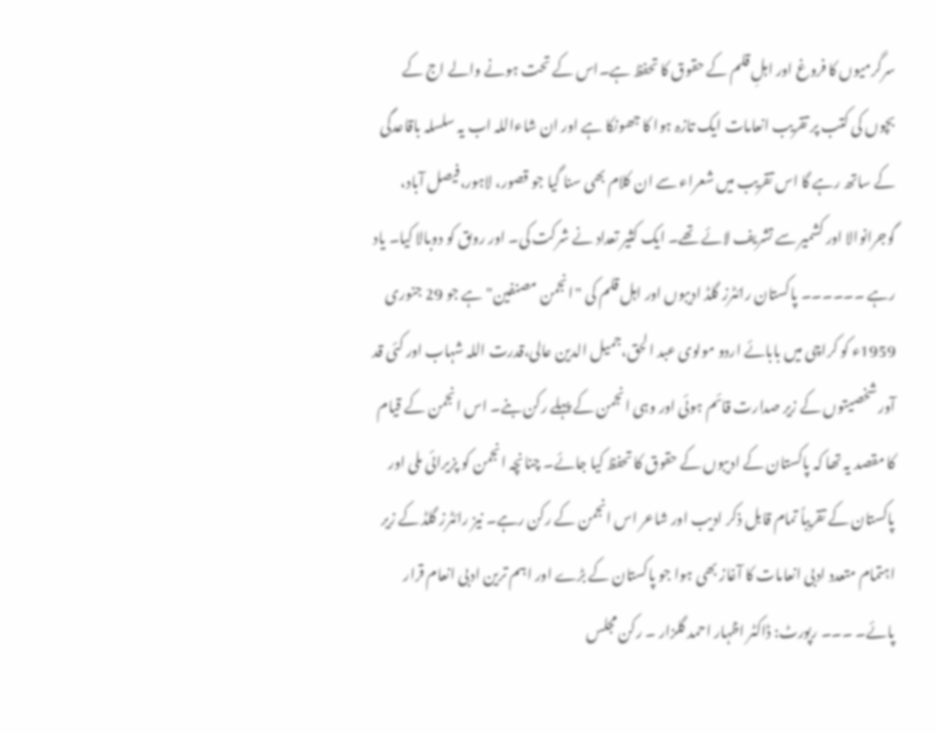سرگرمیوں کا فروغ اور اہلِ قلم کے حقوق کا تحفظ ہے۔اس کے تحت ہونے والے اج کے بچوں کی کتب پر تقریب انعامات ایک تازہ ہوا کا جھونکا ہے اور ان شاءاللہ اب یہ سلسلہ باقاعدگی کے ساتھ رہے گا اس تقریب میں شعراء سے ان کلام بھی سنا گیا جو قصور، لاہور،فیصل آباد، گوجرانوالا اور کشمیر سے تشریف لائے تھے۔ ایک کثیر تعداد نے شرکت کی۔ اور روںق کو دوبالا کیا۔ یاد رہے ۔۔۔۔۔۔ پاکستان رائٹرز گلڈ ادیبوں اور اہل قلم کی "انجمن مصنفین" ہے جو 29 جنوری 1959ء کو کراچی میں بابائے اردو مولوی عبد الحق،جمیل الدین عالی،قدرت اللہ شہاب اور کئی قد آور شخصیتوں کے زیر صدارت قائم ہوئی اور وہی انجمن کے پہلے رکن بنے۔ اس انجمن کے قیام کا مقصد یہ تھا کہ پاکستان کے ادیبوں کے حقوق کا تحفظ کیا جائے۔ چنانچہ انجمن کو پزیرائی ملی اور پاکستان کے تقریباً تمام قابل ذکر ادیب اور شاعر اس انجمن کے رکن رہے۔ نیز رائٹرز گلڈ کے زیر اہتمام متعدد ادبی انعامات کا آغاز بھی ہوا جو پاکستان کے بڑے اور اہم ترین ادبی انعام قرار پائے۔ ۔۔۔ رپورٹ: ڈاکٹر اظہار احمد گلزار ۔ رکن مجلس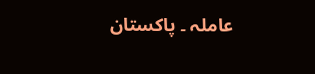عاملہ ۔ پاکستان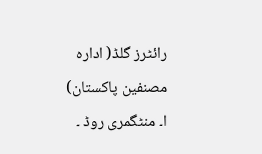رائٹرز گلڈ( ادارہ مصنفین پاکستان) ا۔ منٹگمری روڈ ۔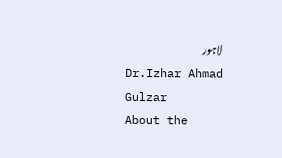لاہور
Dr.Izhar Ahmad Gulzar
About the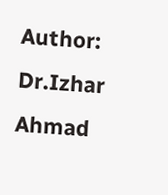Author: Dr.Izhar Ahmad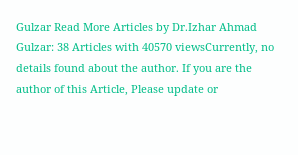Gulzar Read More Articles by Dr.Izhar Ahmad Gulzar: 38 Articles with 40570 viewsCurrently, no details found about the author. If you are the author of this Article, Please update or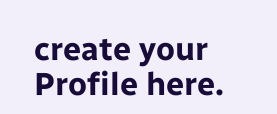create your Profile here.